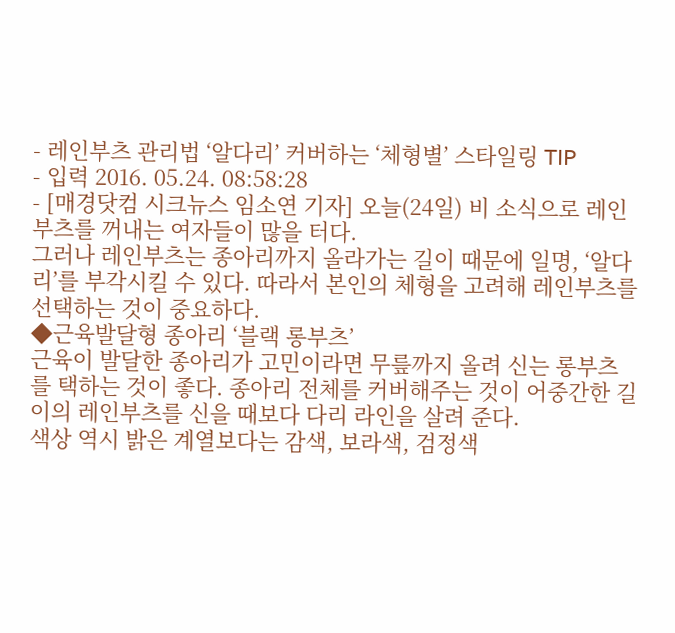- 레인부츠 관리법 ‘알다리’ 커버하는 ‘체형별’ 스타일링 TIP
- 입력 2016. 05.24. 08:58:28
- [매경닷컴 시크뉴스 임소연 기자] 오늘(24일) 비 소식으로 레인부츠를 꺼내는 여자들이 많을 터다.
그러나 레인부츠는 종아리까지 올라가는 길이 때문에 일명, ‘알다리’를 부각시킬 수 있다. 따라서 본인의 체형을 고려해 레인부츠를 선택하는 것이 중요하다.
◆근육발달형 종아리 ‘블랙 롱부츠’
근육이 발달한 종아리가 고민이라면 무릎까지 올려 신는 롱부츠를 택하는 것이 좋다. 종아리 전체를 커버해주는 것이 어중간한 길이의 레인부츠를 신을 때보다 다리 라인을 살려 준다.
색상 역시 밝은 계열보다는 감색, 보라색, 검정색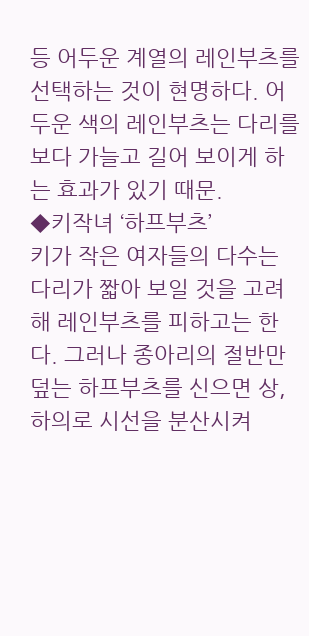등 어두운 계열의 레인부츠를 선택하는 것이 현명하다. 어두운 색의 레인부츠는 다리를 보다 가늘고 길어 보이게 하는 효과가 있기 때문.
◆키작녀 ‘하프부츠’
키가 작은 여자들의 다수는 다리가 짧아 보일 것을 고려해 레인부츠를 피하고는 한다. 그러나 종아리의 절반만 덮는 하프부츠를 신으면 상, 하의로 시선을 분산시켜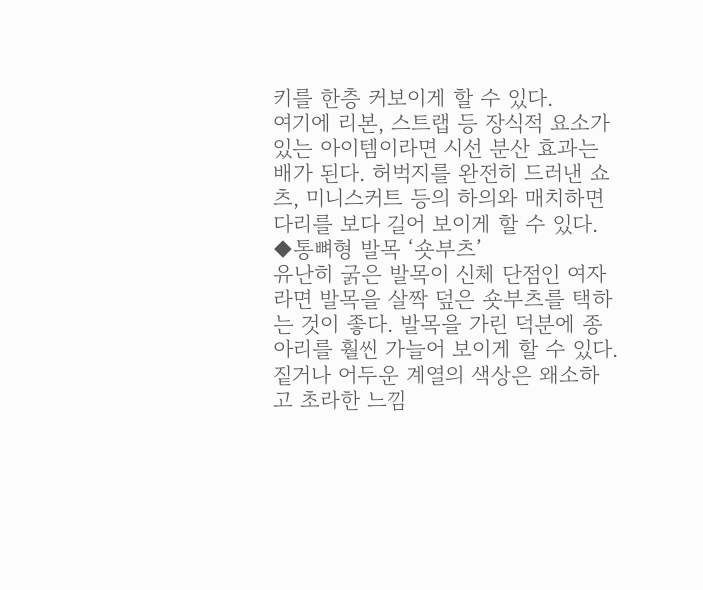키를 한층 커보이게 할 수 있다.
여기에 리본, 스트랩 등 장식적 요소가 있는 아이템이라면 시선 분산 효과는 배가 된다. 허벅지를 완전히 드러낸 쇼츠, 미니스커트 등의 하의와 매치하면 다리를 보다 길어 보이게 할 수 있다.
◆통뼈형 발목 ‘숏부츠’
유난히 굵은 발목이 신체 단점인 여자라면 발목을 살짝 덮은 숏부츠를 택하는 것이 좋다. 발목을 가린 덕분에 종아리를 훨씬 가늘어 보이게 할 수 있다.
짙거나 어두운 계열의 색상은 왜소하고 초라한 느낌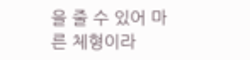을 줄 수 있어 마른 체형이라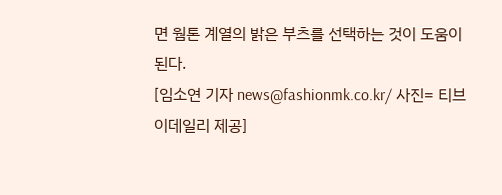면 웜톤 계열의 밝은 부츠를 선택하는 것이 도움이 된다.
[임소연 기자 news@fashionmk.co.kr/ 사진= 티브이데일리 제공]